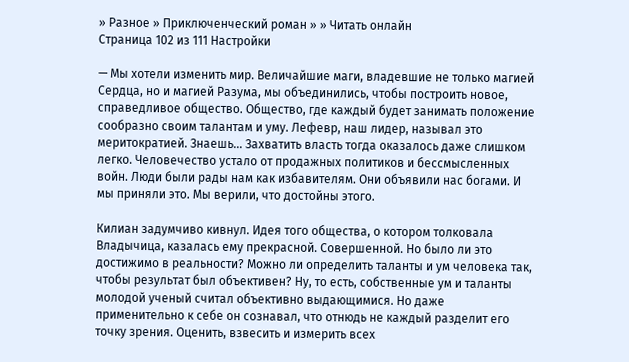» Разное » Приключенческий роман » » Читать онлайн
Страница 102 из 111 Настройки

— Мы хотели изменить мир. Величайшие маги, владевшие не только магией Сердца, но и магией Разума, мы объединились, чтобы построить новое, справедливое общество. Общество, где каждый будет занимать положение сообразно своим талантам и уму. Лефевр, наш лидер, называл это меритократией. Знаешь… Захватить власть тогда оказалось даже слишком легко. Человечество устало от продажных политиков и бессмысленных войн. Люди были рады нам как избавителям. Они объявили нас богами. И мы приняли это. Мы верили, что достойны этого.

Килиан задумчиво кивнул. Идея того общества, о котором толковала Владычица, казалась ему прекрасной. Совершенной. Но было ли это достижимо в реальности? Можно ли определить таланты и ум человека так, чтобы результат был объективен? Ну, то есть, собственные ум и таланты молодой ученый считал объективно выдающимися. Но даже применительно к себе он сознавал, что отнюдь не каждый разделит его точку зрения. Оценить, взвесить и измерить всех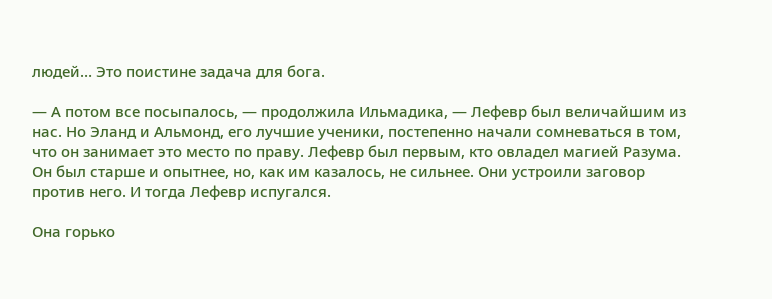людей… Это поистине задача для бога.

— А потом все посыпалось, — продолжила Ильмадика, — Лефевр был величайшим из нас. Но Эланд и Альмонд, его лучшие ученики, постепенно начали сомневаться в том, что он занимает это место по праву. Лефевр был первым, кто овладел магией Разума. Он был старше и опытнее, но, как им казалось, не сильнее. Они устроили заговор против него. И тогда Лефевр испугался.

Она горько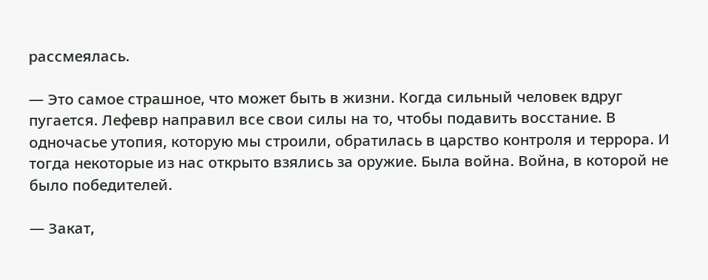рассмеялась.

— Это самое страшное, что может быть в жизни. Когда сильный человек вдруг пугается. Лефевр направил все свои силы на то, чтобы подавить восстание. В одночасье утопия, которую мы строили, обратилась в царство контроля и террора. И тогда некоторые из нас открыто взялись за оружие. Была война. Война, в которой не было победителей.

— Закат,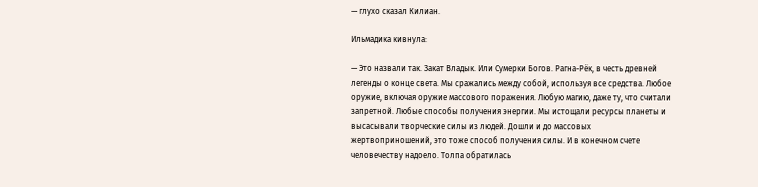— глухо сказал Килиан.

Ильмадика кивнула:

— Это назвали так. Закат Владык. Или Сумерки Богов. Рагна-Рёк, в честь древней легенды о конце света. Мы сражались между собой, используя все средства. Любое оружие, включая оружие массового поражения. Любую магию, даже ту, что считали запретной. Любые способы получения энергии. Мы истощали ресурсы планеты и высасывали творческие силы из людей. Дошли и до массовых жертвоприношений, это тоже способ получения силы. И в конечном счете человечеству надоело. Толпа обратилась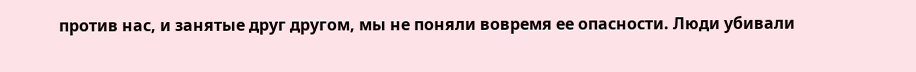против нас, и занятые друг другом, мы не поняли вовремя ее опасности. Люди убивали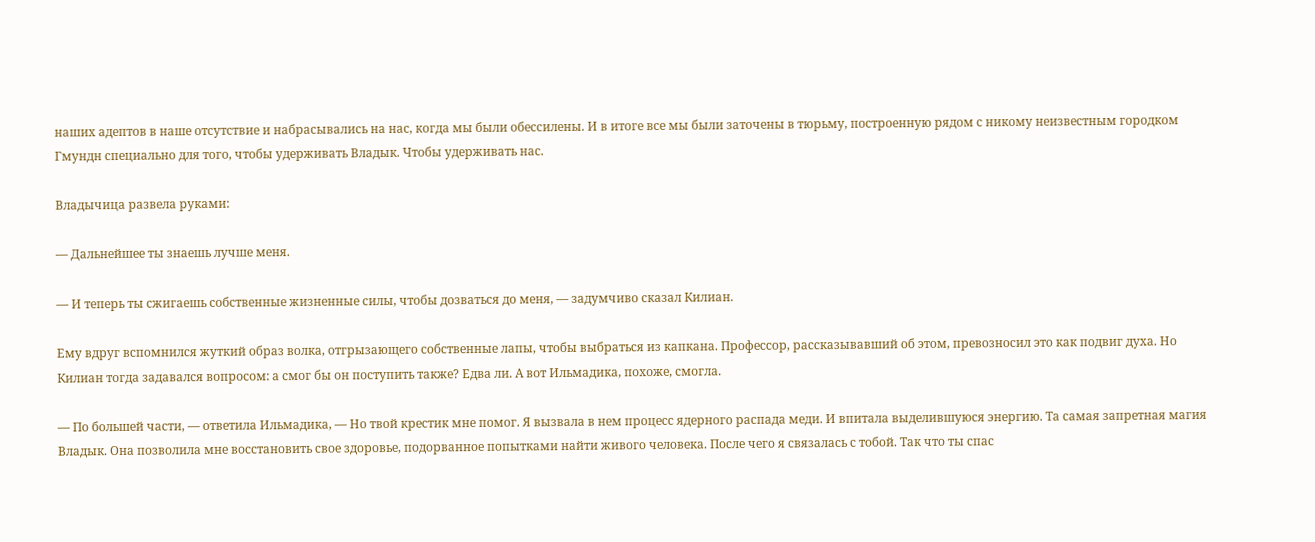наших адептов в наше отсутствие и набрасывались на нас, когда мы были обессилены. И в итоге все мы были заточены в тюрьму, построенную рядом с никому неизвестным городком Гмундн специально для того, чтобы удерживать Владык. Чтобы удерживать нас.

Владычица развела руками:

— Дальнейшее ты знаешь лучше меня.

— И теперь ты сжигаешь собственные жизненные силы, чтобы дозваться до меня, — задумчиво сказал Килиан.

Ему вдруг вспомнился жуткий образ волка, отгрызающего собственные лапы, чтобы выбраться из капкана. Профессор, рассказывавший об этом, превозносил это как подвиг духа. Но Килиан тогда задавался вопросом: а смог бы он поступить также? Едва ли. А вот Ильмадика, похоже, смогла.

— По большей части, — ответила Ильмадика, — Но твой крестик мне помог. Я вызвала в нем процесс ядерного распада меди. И впитала выделившуюся энергию. Та самая запретная магия Владык. Она позволила мне восстановить свое здоровье, подорванное попытками найти живого человека. После чего я связалась с тобой. Так что ты спас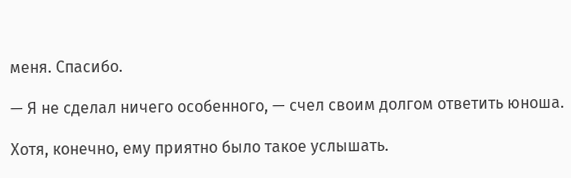меня. Спасибо.

— Я не сделал ничего особенного, — счел своим долгом ответить юноша.

Хотя, конечно, ему приятно было такое услышать.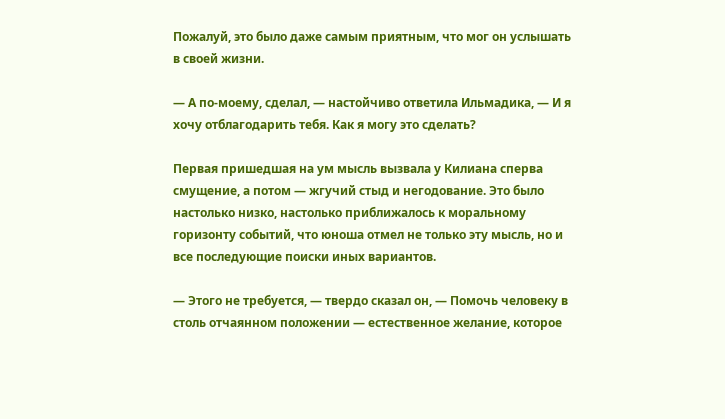Пожалуй, это было даже самым приятным, что мог он услышать в своей жизни.

— А по-моему, сделал, — настойчиво ответила Ильмадика, — И я хочу отблагодарить тебя. Как я могу это сделать?

Первая пришедшая на ум мысль вызвала у Килиана сперва смущение, а потом — жгучий стыд и негодование. Это было настолько низко, настолько приближалось к моральному горизонту событий, что юноша отмел не только эту мысль, но и все последующие поиски иных вариантов.

— Этого не требуется, — твердо сказал он, — Помочь человеку в столь отчаянном положении — естественное желание, которое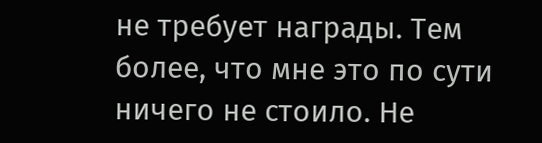не требует награды. Тем более, что мне это по сути ничего не стоило. Не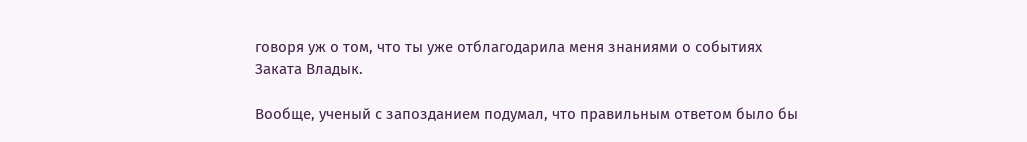говоря уж о том, что ты уже отблагодарила меня знаниями о событиях Заката Владык.

Вообще, ученый с запозданием подумал, что правильным ответом было бы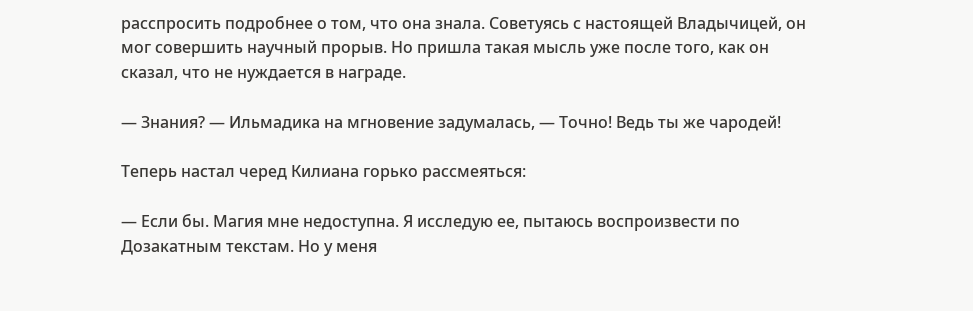расспросить подробнее о том, что она знала. Советуясь с настоящей Владычицей, он мог совершить научный прорыв. Но пришла такая мысль уже после того, как он сказал, что не нуждается в награде.

— Знания? — Ильмадика на мгновение задумалась, — Точно! Ведь ты же чародей!

Теперь настал черед Килиана горько рассмеяться:

— Если бы. Магия мне недоступна. Я исследую ее, пытаюсь воспроизвести по Дозакатным текстам. Но у меня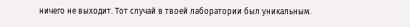ничего не выходит. Тот случай в твоей лаборатории был уникальным.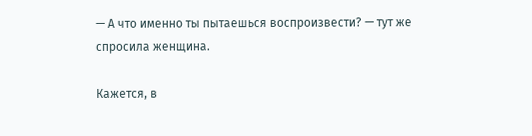— А что именно ты пытаешься воспроизвести? — тут же спросила женщина.

Кажется, в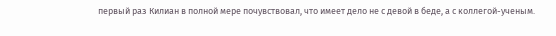первый раз Килиан в полной мере почувствовал, что имеет дело не с девой в беде, а с коллегой-ученым.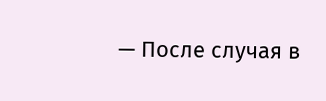— После случая в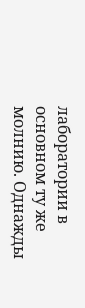лаборатории в основном ту же молнию. Однажды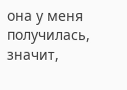она у меня получилась, значит,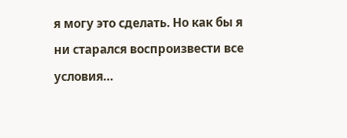я могу это сделать. Но как бы я ни старался воспроизвести все условия…